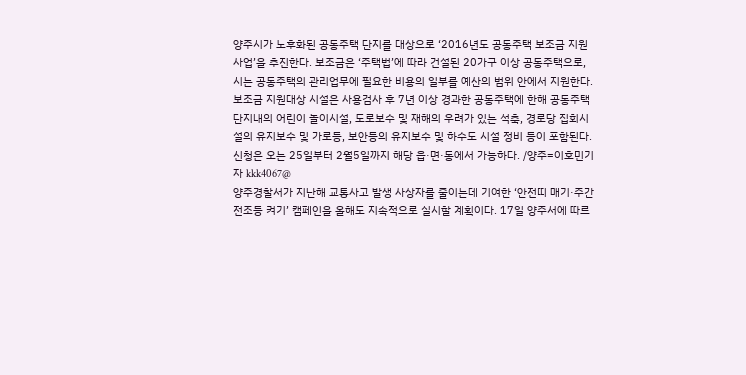양주시가 노후화된 공동주택 단지를 대상으로 ‘2016년도 공동주택 보조금 지원사업’을 추진한다. 보조금은 ‘주택법’에 따라 건설된 20가구 이상 공동주택으로, 시는 공동주택의 관리업무에 필요한 비용의 일부를 예산의 범위 안에서 지원한다. 보조금 지원대상 시설은 사용검사 후 7년 이상 경과한 공동주택에 한해 공동주택단지내의 어린이 놀이시설, 도로보수 및 재해의 우려가 있는 석축, 경로당 집회시설의 유지보수 및 가로등, 보안등의 유지보수 및 하수도 시설 정비 등이 포함된다. 신청은 오는 25일부터 2월5일까지 해당 읍·면·동에서 가능하다. /양주=이호민기자 kkk4067@
양주경찰서가 지난해 교통사고 발생 사상자를 줄이는데 기여한 ‘안전띠 매기·주간 전조등 켜기’ 캠페인을 올해도 지속적으로 실시할 계획이다. 17일 양주서에 따르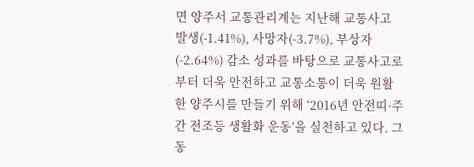면 양주서 교통관리계는 지난해 교통사고 발생(-1.41%), 사망자(-3.7%), 부상자(-2.64%) 감소 성과를 바탕으로 교통사고로부터 더욱 안전하고 교통소통이 더욱 원활한 양주시를 만들기 위해 ‘2016년 안전띠·주간 전조등 생활화 운동’을 실천하고 있다. 그동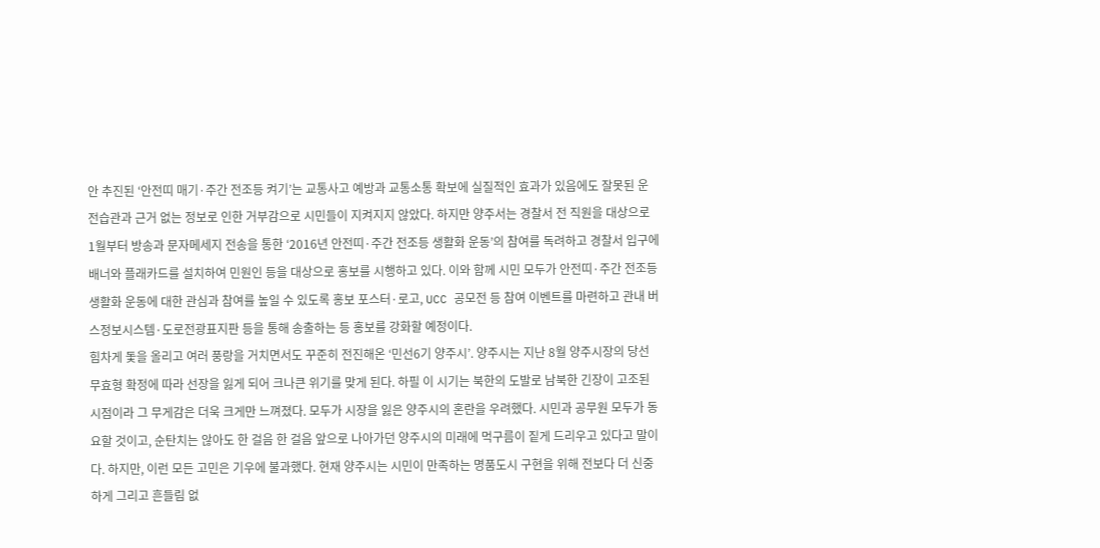안 추진된 ‘안전띠 매기·주간 전조등 켜기’는 교통사고 예방과 교통소통 확보에 실질적인 효과가 있음에도 잘못된 운전습관과 근거 없는 정보로 인한 거부감으로 시민들이 지켜지지 않았다. 하지만 양주서는 경찰서 전 직원을 대상으로 1월부터 방송과 문자메세지 전송을 통한 ‘2016년 안전띠·주간 전조등 생활화 운동’의 참여를 독려하고 경찰서 입구에 배너와 플래카드를 설치하여 민원인 등을 대상으로 홍보를 시행하고 있다. 이와 함께 시민 모두가 안전띠·주간 전조등 생활화 운동에 대한 관심과 참여를 높일 수 있도록 홍보 포스터·로고, UCC 공모전 등 참여 이벤트를 마련하고 관내 버스정보시스템·도로전광표지판 등을 통해 송출하는 등 홍보를 강화할 예정이다.
힘차게 돛을 올리고 여러 풍랑을 거치면서도 꾸준히 전진해온 ‘민선6기 양주시’. 양주시는 지난 8월 양주시장의 당선 무효형 확정에 따라 선장을 잃게 되어 크나큰 위기를 맞게 된다. 하필 이 시기는 북한의 도발로 남북한 긴장이 고조된 시점이라 그 무게감은 더욱 크게만 느껴졌다. 모두가 시장을 잃은 양주시의 혼란을 우려했다. 시민과 공무원 모두가 동요할 것이고, 순탄치는 않아도 한 걸음 한 걸음 앞으로 나아가던 양주시의 미래에 먹구름이 짙게 드리우고 있다고 말이다. 하지만, 이런 모든 고민은 기우에 불과했다. 현재 양주시는 시민이 만족하는 명품도시 구현을 위해 전보다 더 신중하게 그리고 흔들림 없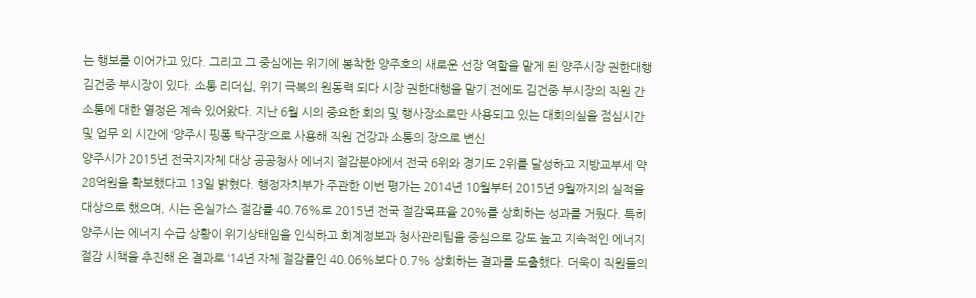는 행보를 이어가고 있다. 그리고 그 중심에는 위기에 봉착한 양주호의 새로운 선장 역할을 맡게 된 양주시장 권한대행 김건중 부시장이 있다. 소통 리더십, 위기 극복의 원동력 되다 시장 권한대행을 맡기 전에도 김건중 부시장의 직원 간 소통에 대한 열정은 계속 있어왔다. 지난 6월 시의 중요한 회의 및 행사장소로만 사용되고 있는 대회의실을 점심시간 및 업무 외 시간에 ‘양주시 핑퐁 탁구장’으로 사용해 직원 건강과 소통의 장으로 변신
양주시가 2015년 전국지자체 대상 공공청사 에너지 절감분야에서 전국 6위와 경기도 2위를 달성하고 지방교부세 약 28억원을 확보했다고 13일 밝혔다. 행정자치부가 주관한 이번 평가는 2014년 10월부터 2015년 9월까지의 실적을 대상으로 했으며, 시는 온실가스 절감률 40.76%로 2015년 전국 절감목표율 20%를 상회하는 성과를 거뒀다. 특히 양주시는 에너지 수급 상황이 위기상태임을 인식하고 회계정보과 청사관리팀을 중심으로 강도 높고 지속적인 에너지 절감 시책을 추진해 온 결과로 ‘14년 자체 절감률인 40.06%보다 0.7% 상회하는 결과를 도출했다. 더욱이 직원들의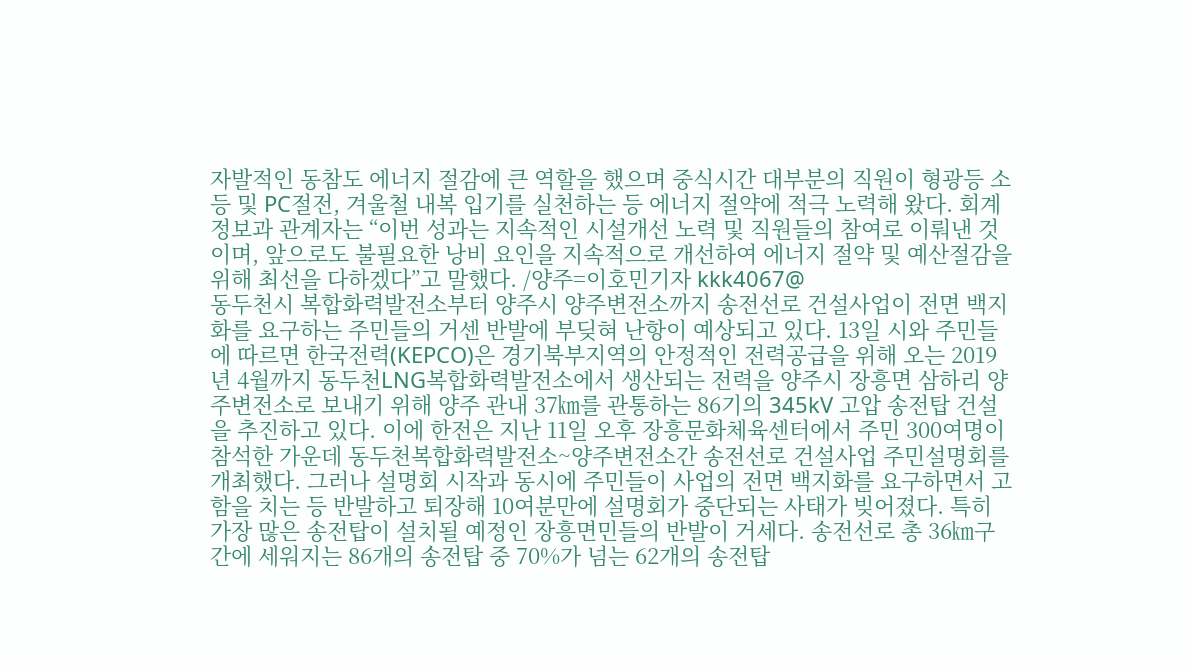자발적인 동참도 에너지 절감에 큰 역할을 했으며 중식시간 대부분의 직원이 형광등 소등 및 PC절전, 겨울철 내복 입기를 실천하는 등 에너지 절약에 적극 노력해 왔다. 회계정보과 관계자는 “이번 성과는 지속적인 시설개선 노력 및 직원들의 참여로 이뤄낸 것이며, 앞으로도 불필요한 낭비 요인을 지속적으로 개선하여 에너지 절약 및 예산절감을 위해 최선을 다하겠다”고 말했다. /양주=이호민기자 kkk4067@
동두천시 복합화력발전소부터 양주시 양주변전소까지 송전선로 건설사업이 전면 백지화를 요구하는 주민들의 거센 반발에 부딪혀 난항이 예상되고 있다. 13일 시와 주민들에 따르면 한국전력(KEPCO)은 경기북부지역의 안정적인 전력공급을 위해 오는 2019년 4월까지 동두천LNG복합화력발전소에서 생산되는 전력을 양주시 장흥면 삼하리 양주변전소로 보내기 위해 양주 관내 37㎞를 관통하는 86기의 345kV 고압 송전탑 건설을 추진하고 있다. 이에 한전은 지난 11일 오후 장흥문화체육센터에서 주민 300여명이 참석한 가운데 동두천복합화력발전소~양주변전소간 송전선로 건설사업 주민설명회를 개최했다. 그러나 설명회 시작과 동시에 주민들이 사업의 전면 백지화를 요구하면서 고함을 치는 등 반발하고 퇴장해 10여분만에 설명회가 중단되는 사태가 빚어졌다. 특히 가장 많은 송전탑이 설치될 예정인 장흥면민들의 반발이 거세다. 송전선로 총 36㎞구간에 세워지는 86개의 송전탑 중 70%가 넘는 62개의 송전탑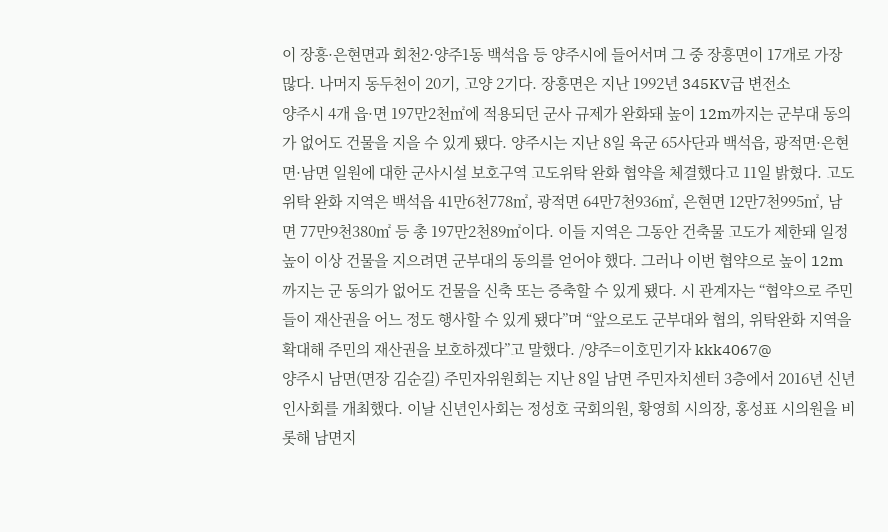이 장흥·은현면과 회천2·양주1동 백석읍 등 양주시에 들어서며 그 중 장흥면이 17개로 가장 많다. 나머지 동두천이 20기, 고양 2기다. 장흥면은 지난 1992년 345KV급 변전소
양주시 4개 읍·면 197만2천㎡에 적용되던 군사 규제가 완화돼 높이 12m까지는 군부대 동의가 없어도 건물을 지을 수 있게 됐다. 양주시는 지난 8일 육군 65사단과 백석읍, 광적면·은현면·남면 일원에 대한 군사시설 보호구역 고도위탁 완화 협약을 체결했다고 11일 밝혔다. 고도위탁 완화 지역은 백석읍 41만6천778㎡, 광적면 64만7천936㎡, 은현면 12만7천995㎡, 남면 77만9천380㎡ 등 총 197만2천89㎡이다. 이들 지역은 그동안 건축물 고도가 제한돼 일정 높이 이상 건물을 지으려면 군부대의 동의를 얻어야 했다. 그러나 이번 협약으로 높이 12m까지는 군 동의가 없어도 건물을 신축 또는 증축할 수 있게 됐다. 시 관계자는 “협약으로 주민들이 재산권을 어느 정도 행사할 수 있게 됐다”며 “앞으로도 군부대와 협의, 위탁완화 지역을 확대해 주민의 재산권을 보호하겠다”고 말했다. /양주=이호민기자 kkk4067@
양주시 남면(면장 김순길) 주민자위원회는 지난 8일 남면 주민자치센터 3층에서 2016년 신년인사회를 개최했다. 이날 신년인사회는 정성호 국회의원, 황영희 시의장, 홍성표 시의원을 비롯해 남면지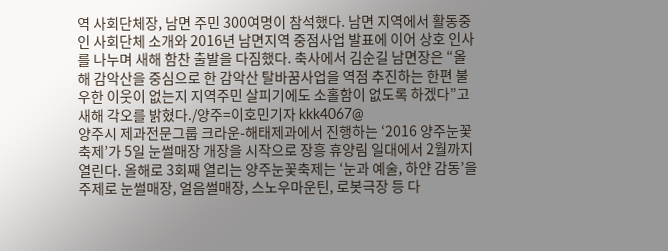역 사회단체장, 남면 주민 300여명이 참석했다. 남면 지역에서 활동중인 사회단체 소개와 2016년 남면지역 중점사업 발표에 이어 상호 인사를 나누며 새해 함찬 출발을 다짐했다. 축사에서 김순길 남면장은 “올해 감악산을 중심으로 한 감악산 탈바꿈사업을 역점 추진하는 한편 불우한 이웃이 없는지 지역주민 살피기에도 소홀함이 없도록 하겠다”고 새해 각오를 밝혔다./양주=이호민기자 kkk4067@
양주시 제과전문그룹 크라운-해태제과에서 진행하는 ‘2016 양주눈꽃축제’가 5일 눈썰매장 개장을 시작으로 장흥 휴양림 일대에서 2월까지 열린다. 올해로 3회째 열리는 양주눈꽃축제는 ‘눈과 예술, 하얀 감동’을 주제로 눈썰매장, 얼음썰매장, 스노우마운틴, 로봇극장 등 다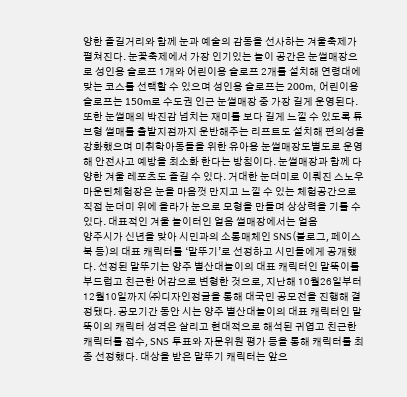양한 즐길거리와 함께 눈과 예술의 감동을 선사하는 겨울축제가 펼쳐진다. 눈꽃축제에서 가장 인기있는 놀이 공간은 눈썰매장으로 성인용 슬로프 1개와 어린이용 슬로프 2개를 설치해 연령대에 맞는 코스를 선택할 수 있으며 성인용 슬로프는 200m, 어린이용슬로프는 150m로 수도권 인근 눈썰매장 중 가장 길게 운영된다. 또한 눈썰매의 박진감 넘치는 재미를 보다 길게 느낄 수 있도록 튜브형 썰매를 출발지점까지 운반해주는 리프트도 설치해 편의성을 강화했으며 미취학아동들을 위한 유아용 눈썰매장도별도로 운영해 안전사고 예방을 최소화 한다는 방침이다. 눈썰매장과 함께 다양한 겨울 레포츠도 즐길 수 있다. 거대한 눈더미로 이뤄진 스노우 마운틴체험장은 눈을 마음껏 만지고 느낄 수 있는 체험공간으로 직접 눈더미 위에 올라가 눈으로 모형을 만들며 상상력을 기를 수 있다. 대표적인 겨울 놀이터인 얼음 썰매장에서는 얼음
양주시가 신년을 맞아 시민과의 소통매체인 SNS(블로그, 페이스북 등)의 대표 캐릭터를 ‘말뚜기’로 선정하고 시민들에게 공개했다. 선정된 말뚜기는 양주 별산대놀이의 대표 캐릭터인 말뚝이를 부드럽고 친근한 어감으로 변형한 것으로, 지난해 10월26일부터 12월10일까지 ㈜디자인정글을 통해 대국민 공모전을 진행해 결정됐다. 공모기간 동안 시는 양주 별산대놀이의 대표 캐릭터인 말뚝이의 캐릭터 성격은 살리고 현대적으로 해석된 귀엽고 친근한 캐릭터를 접수, SNS 투표와 자문위원 평가 등을 통해 캐릭터를 최종 선정했다. 대상을 받은 말뚜기 캐릭터는 앞으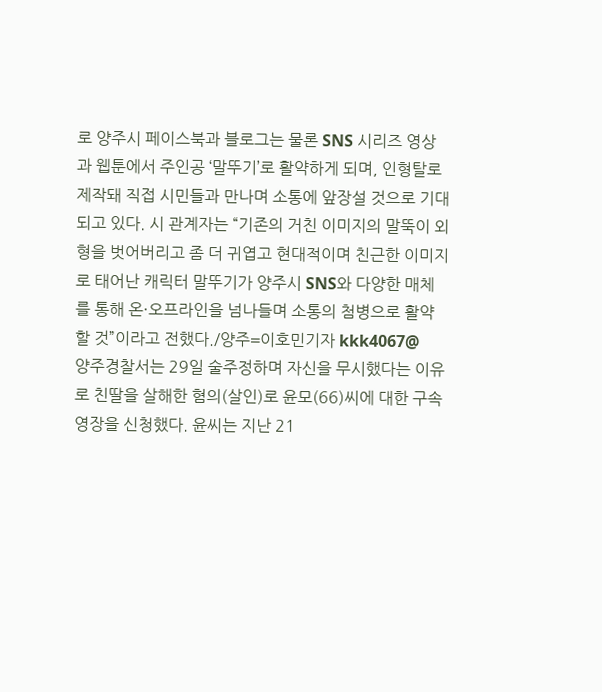로 양주시 페이스북과 블로그는 물론 SNS 시리즈 영상과 웹툰에서 주인공 ‘말뚜기’로 활약하게 되며, 인형탈로 제작돼 직접 시민들과 만나며 소통에 앞장설 것으로 기대되고 있다. 시 관계자는 “기존의 거친 이미지의 말뚝이 외형을 벗어버리고 좀 더 귀엽고 현대적이며 친근한 이미지로 태어난 캐릭터 말뚜기가 양주시 SNS와 다양한 매체를 통해 온·오프라인을 넘나들며 소통의 첨병으로 활약할 것”이라고 전했다./양주=이호민기자 kkk4067@
양주경찰서는 29일 술주정하며 자신을 무시했다는 이유로 친딸을 살해한 혐의(살인)로 윤모(66)씨에 대한 구속영장을 신청했다. 윤씨는 지난 21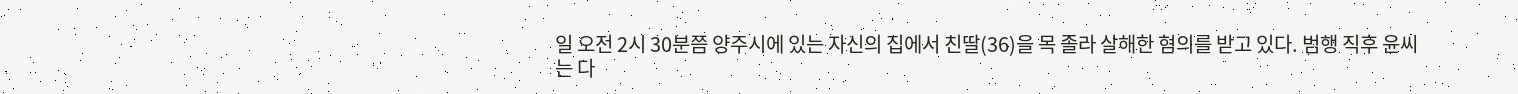일 오전 2시 30분쯤 양주시에 있는 자신의 집에서 친딸(36)을 목 졸라 살해한 혐의를 받고 있다. 범행 직후 윤씨는 다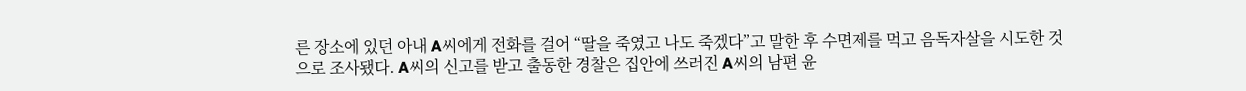른 장소에 있던 아내 A씨에게 전화를 걸어 “딸을 죽였고 나도 죽겠다”고 말한 후 수면제를 먹고 음독자살을 시도한 것으로 조사됐다. A씨의 신고를 받고 출동한 경찰은 집안에 쓰러진 A씨의 남편 윤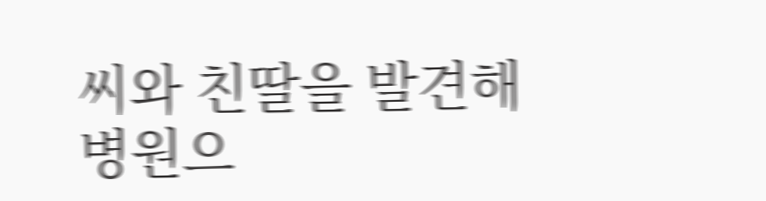씨와 친딸을 발견해 병원으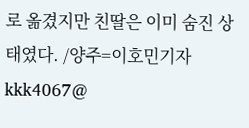로 옮겼지만 친딸은 이미 숨진 상태였다. /양주=이호민기자 kkk4067@